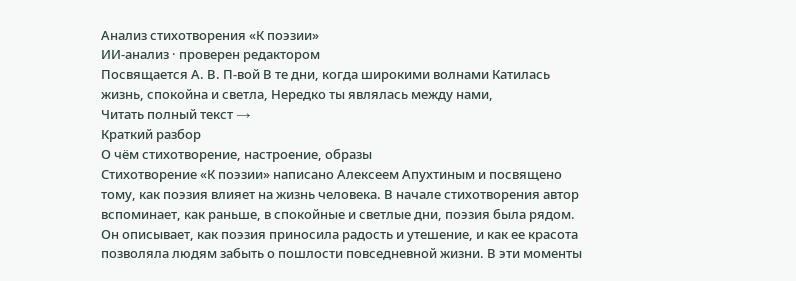Анализ стихотворения «К поэзии»
ИИ-анализ · проверен редактором
Посвящается А. В. П-вой В те дни, когда широкими волнами Катилась жизнь, спокойна и светла, Нередко ты являлась между нами,
Читать полный текст →
Краткий разбор
О чём стихотворение, настроение, образы
Стихотворение «К поэзии» написано Алексеем Апухтиным и посвящено тому, как поэзия влияет на жизнь человека. В начале стихотворения автор вспоминает, как раньше, в спокойные и светлые дни, поэзия была рядом. Он описывает, как поэзия приносила радость и утешение, и как ее красота позволяла людям забыть о пошлости повседневной жизни. В эти моменты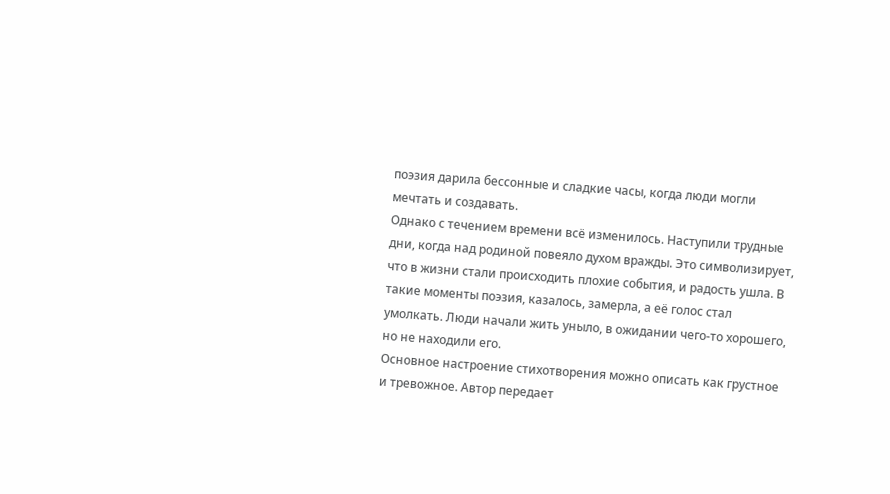поэзия дарила бессонные и сладкие часы, когда люди могли мечтать и создавать.
Однако с течением времени всё изменилось. Наступили трудные дни, когда над родиной повеяло духом вражды. Это символизирует, что в жизни стали происходить плохие события, и радость ушла. В такие моменты поэзия, казалось, замерла, а её голос стал умолкать. Люди начали жить уныло, в ожидании чего-то хорошего, но не находили его.
Основное настроение стихотворения можно описать как грустное и тревожное. Автор передает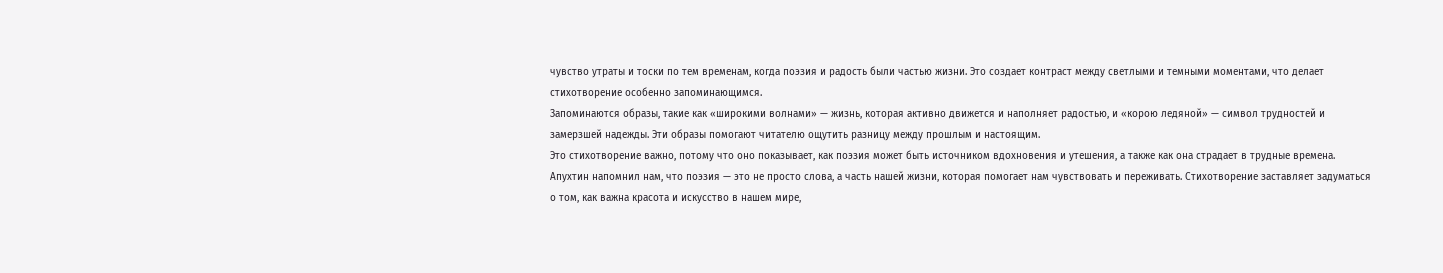чувство утраты и тоски по тем временам, когда поэзия и радость были частью жизни. Это создает контраст между светлыми и темными моментами, что делает стихотворение особенно запоминающимся.
Запоминаются образы, такие как «широкими волнами» — жизнь, которая активно движется и наполняет радостью, и «корою ледяной» — символ трудностей и замерзшей надежды. Эти образы помогают читателю ощутить разницу между прошлым и настоящим.
Это стихотворение важно, потому что оно показывает, как поэзия может быть источником вдохновения и утешения, а также как она страдает в трудные времена. Апухтин напомнил нам, что поэзия — это не просто слова, а часть нашей жизни, которая помогает нам чувствовать и переживать. Стихотворение заставляет задуматься о том, как важна красота и искусство в нашем мире,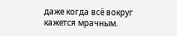даже когда всё вокруг кажется мрачным.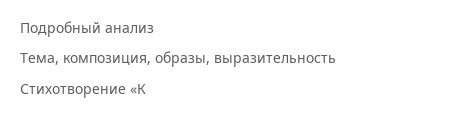Подробный анализ
Тема, композиция, образы, выразительность
Стихотворение «К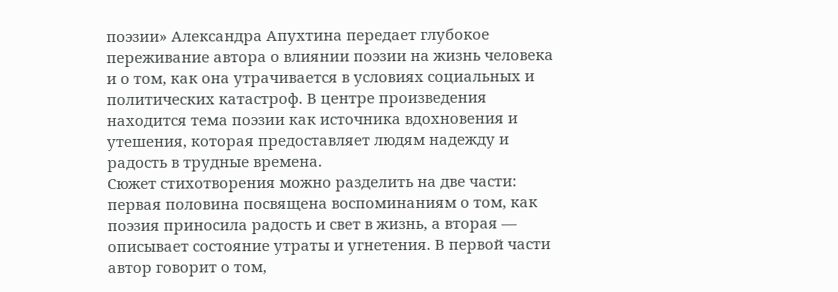поэзии» Александра Апухтина передает глубокое переживание автора о влиянии поэзии на жизнь человека и о том, как она утрачивается в условиях социальных и политических катастроф. В центре произведения находится тема поэзии как источника вдохновения и утешения, которая предоставляет людям надежду и радость в трудные времена.
Сюжет стихотворения можно разделить на две части: первая половина посвящена воспоминаниям о том, как поэзия приносила радость и свет в жизнь, а вторая — описывает состояние утраты и угнетения. В первой части автор говорит о том,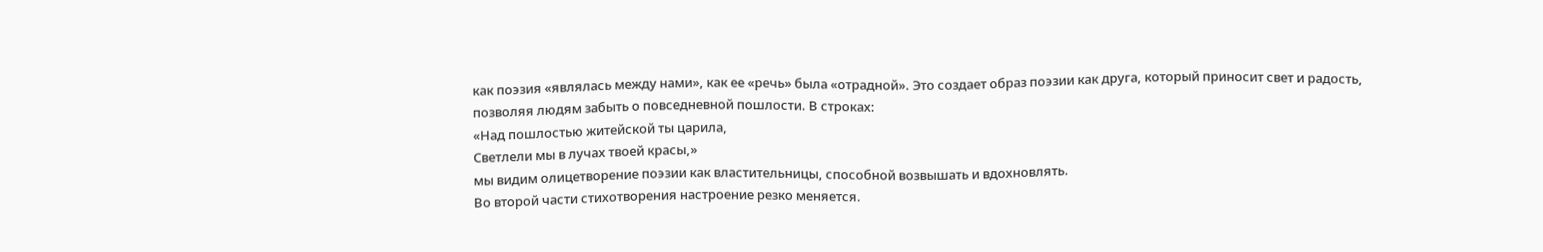как поэзия «являлась между нами», как ее «речь» была «отрадной». Это создает образ поэзии как друга, который приносит свет и радость, позволяя людям забыть о повседневной пошлости. В строках:
«Над пошлостью житейской ты царила,
Светлели мы в лучах твоей красы,»
мы видим олицетворение поэзии как властительницы, способной возвышать и вдохновлять.
Во второй части стихотворения настроение резко меняется.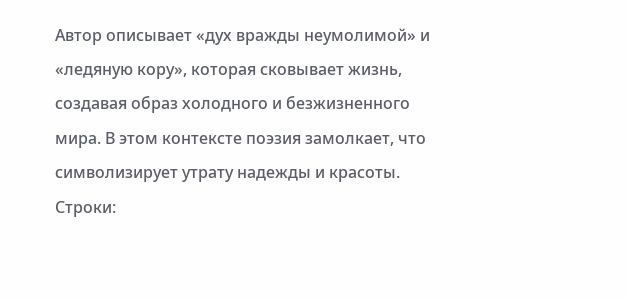Автор описывает «дух вражды неумолимой» и «ледяную кору», которая сковывает жизнь, создавая образ холодного и безжизненного мира. В этом контексте поэзия замолкает, что символизирует утрату надежды и красоты. Строки: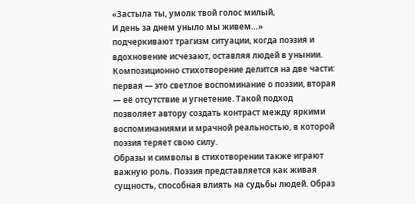«Застыла ты, умолк твой голос милый,
И день за днем уныло мы живем…»
подчеркивают трагизм ситуации, когда поэзия и вдохновение исчезают, оставляя людей в унынии.
Композиционно стихотворение делится на две части: первая — это светлое воспоминание о поэзии, вторая — её отсутствие и угнетение. Такой подход позволяет автору создать контраст между яркими воспоминаниями и мрачной реальностью, в которой поэзия теряет свою силу.
Образы и символы в стихотворении также играют важную роль. Поэзия представляется как живая сущность, способная влиять на судьбы людей. Образ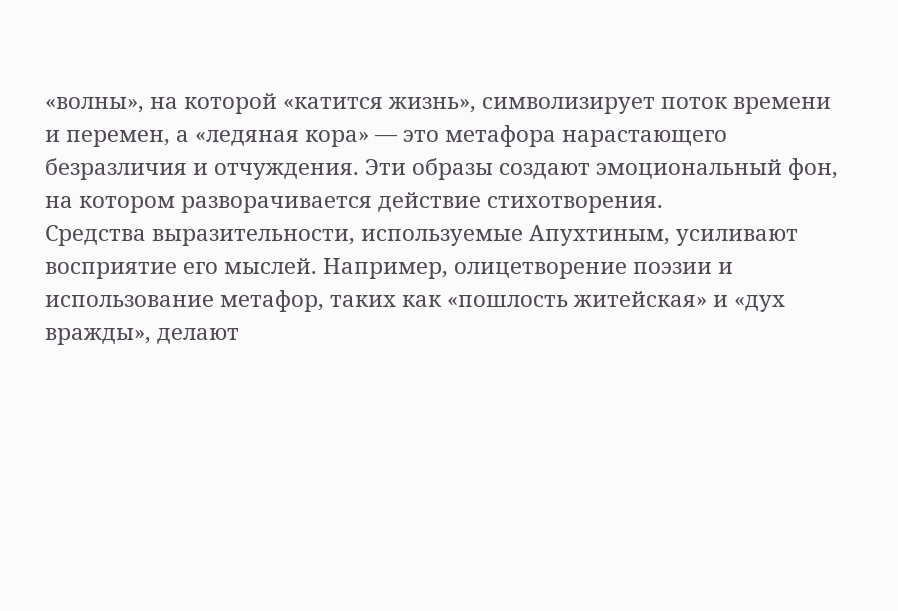«волны», на которой «катится жизнь», символизирует поток времени и перемен, а «ледяная кора» — это метафора нарастающего безразличия и отчуждения. Эти образы создают эмоциональный фон, на котором разворачивается действие стихотворения.
Средства выразительности, используемые Апухтиным, усиливают восприятие его мыслей. Например, олицетворение поэзии и использование метафор, таких как «пошлость житейская» и «дух вражды», делают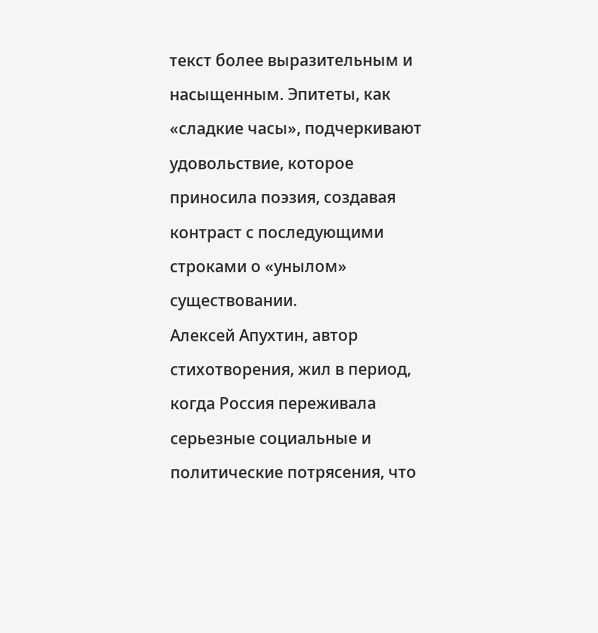текст более выразительным и насыщенным. Эпитеты, как «сладкие часы», подчеркивают удовольствие, которое приносила поэзия, создавая контраст с последующими строками о «унылом» существовании.
Алексей Апухтин, автор стихотворения, жил в период, когда Россия переживала серьезные социальные и политические потрясения, что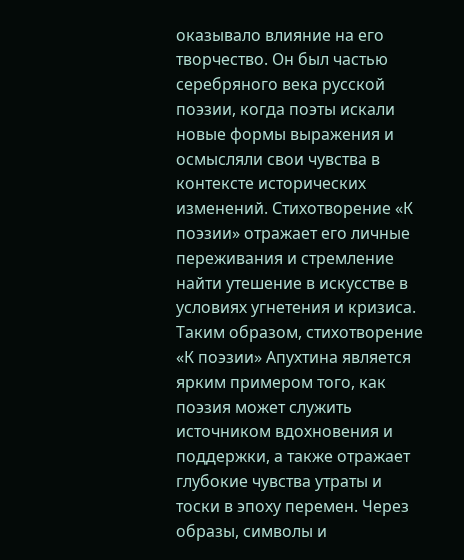оказывало влияние на его творчество. Он был частью серебряного века русской поэзии, когда поэты искали новые формы выражения и осмысляли свои чувства в контексте исторических изменений. Стихотворение «К поэзии» отражает его личные переживания и стремление найти утешение в искусстве в условиях угнетения и кризиса.
Таким образом, стихотворение «К поэзии» Апухтина является ярким примером того, как поэзия может служить источником вдохновения и поддержки, а также отражает глубокие чувства утраты и тоски в эпоху перемен. Через образы, символы и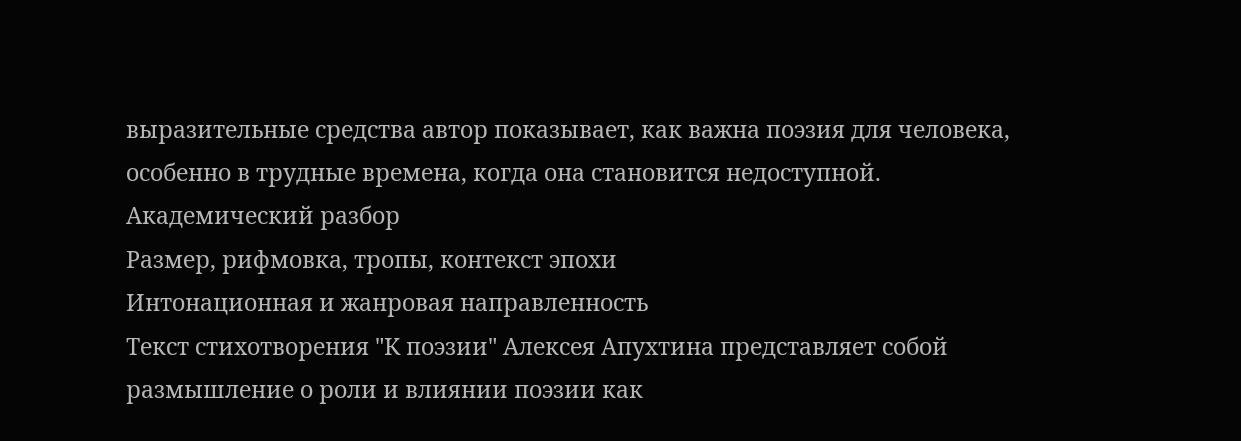выразительные средства автор показывает, как важна поэзия для человека, особенно в трудные времена, когда она становится недоступной.
Академический разбор
Размер, рифмовка, тропы, контекст эпохи
Интонационная и жанровая направленность
Текст стихотворения "К поэзии" Алексея Апухтина представляет собой размышление о роли и влиянии поэзии как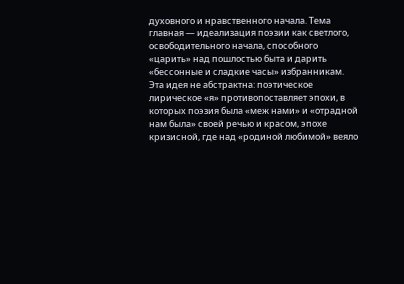духовного и нравственного начала. Тема главная — идеализация поэзии как светлого, освободительного начала, способного «царить» над пошлостью быта и дарить «бессонные и сладкие часы» избранникам. Эта идея не абстрактна: поэтическое лирическое «я» противопоставляет эпохи, в которых поэзия была «меж нами» и «отрадной нам была» своей речью и красом, эпохе кризисной, где над «родиной любимой» веяло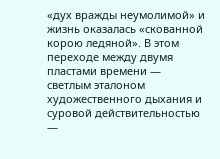«дух вражды неумолимой» и жизнь оказалась «скованной корою ледяной». В этом переходе между двумя пластами времени — светлым эталоном художественного дыхания и суровой действительностью —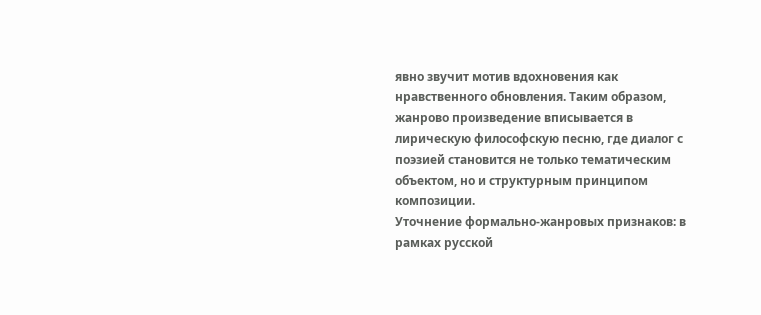явно звучит мотив вдохновения как нравственного обновления. Таким образом, жанрово произведение вписывается в лирическую философскую песню, где диалог с поэзией становится не только тематическим объектом, но и структурным принципом композиции.
Уточнение формально-жанровых признаков: в рамках русской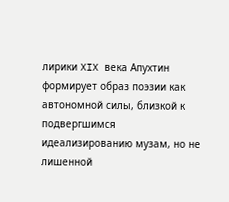лирики XIX века Апухтин формирует образ поэзии как автономной силы, близкой к подвергшимся идеализированию музам, но не лишенной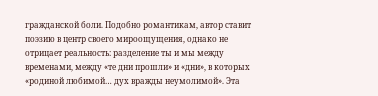гражданской боли. Подобно романтикам, автор ставит поэзию в центр своего мироощущения, однако не отрицает реальность: разделение ты и мы между временами, между «те дни прошли» и «дни», в которых «родиной любимой… дух вражды неумолимой». Эта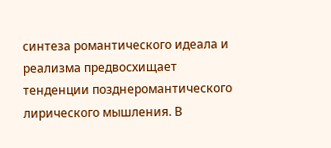синтеза романтического идеала и реализма предвосхищает тенденции позднеромантического лирического мышления. В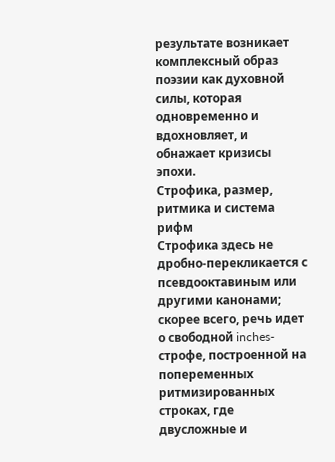результате возникает комплексный образ поэзии как духовной силы, которая одновременно и вдохновляет, и обнажает кризисы эпохи.
Строфика, размер, ритмика и система рифм
Строфика здесь не дробно-перекликается с псевдооктавиным или другими канонами; скорее всего, речь идет о свободной inches-строфе, построенной на попеременных ритмизированных строках, где двусложные и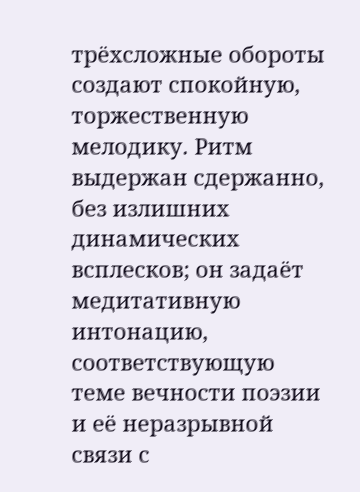трёхсложные обороты создают спокойную, торжественную мелодику. Ритм выдержан сдержанно, без излишних динамических всплесков; он задаёт медитативную интонацию, соответствующую теме вечности поэзии и её неразрывной связи с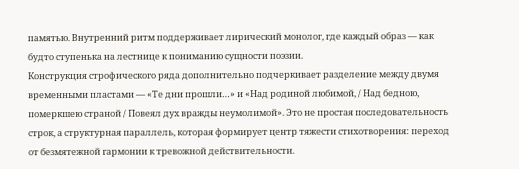памятью. Внутренний ритм поддерживает лирический монолог, где каждый образ — как будто ступенька на лестнице к пониманию сущности поэзии.
Конструкция строфического ряда дополнительно подчеркивает разделение между двумя временными пластами — «Те дни прошли…» и «Над родиной любимой, / Над бедною, померкшею страной / Повеял дух вражды неумолимой». Это не простая последовательность строк, а структурная параллель, которая формирует центр тяжести стихотворения: переход от безмятежной гармонии к тревожной действительности.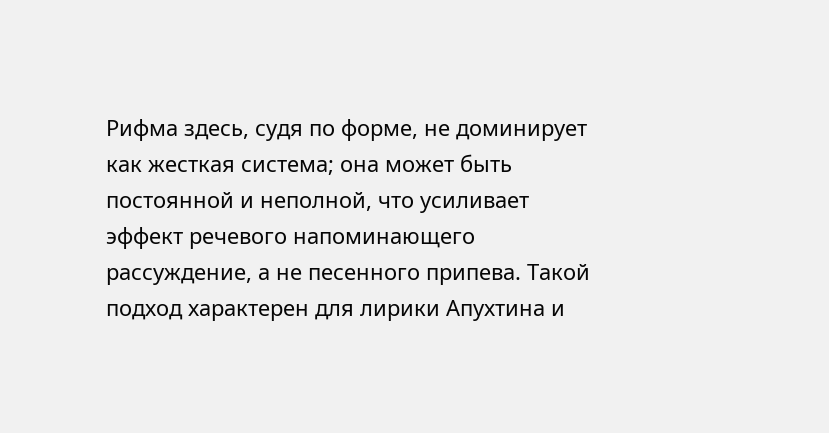Рифма здесь, судя по форме, не доминирует как жесткая система; она может быть постоянной и неполной, что усиливает эффект речевого напоминающего рассуждение, а не песенного припева. Такой подход характерен для лирики Апухтина и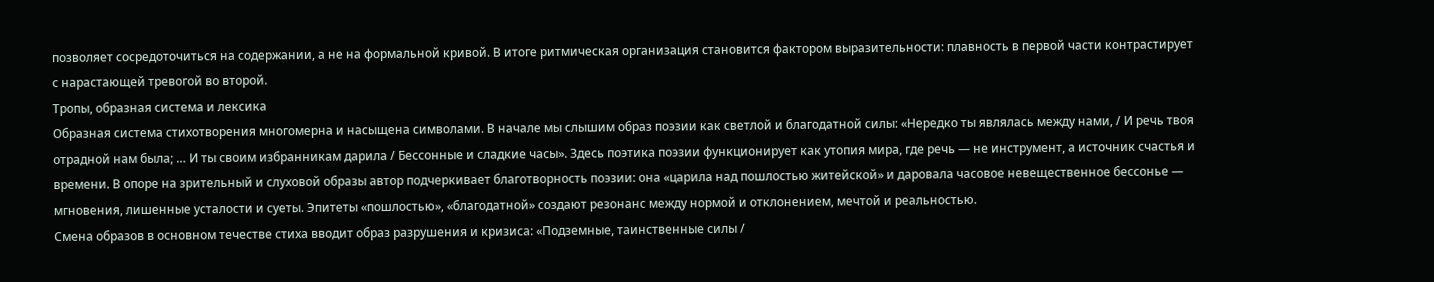позволяет сосредоточиться на содержании, а не на формальной кривой. В итоге ритмическая организация становится фактором выразительности: плавность в первой части контрастирует с нарастающей тревогой во второй.
Тропы, образная система и лексика
Образная система стихотворения многомерна и насыщена символами. В начале мы слышим образ поэзии как светлой и благодатной силы: «Нередко ты являлась между нами, / И речь твоя отрадной нам была; … И ты своим избранникам дарила / Бессонные и сладкие часы». Здесь поэтика поэзии функционирует как утопия мира, где речь — не инструмент, а источник счастья и времени. В опоре на зрительный и слуховой образы автор подчеркивает благотворность поэзии: она «царила над пошлостью житейской» и даровала часовое невещественное бессонье — мгновения, лишенные усталости и суеты. Эпитеты «пошлостью», «благодатной» создают резонанс между нормой и отклонением, мечтой и реальностью.
Смена образов в основном течестве стиха вводит образ разрушения и кризиса: «Подземные, таинственные силы /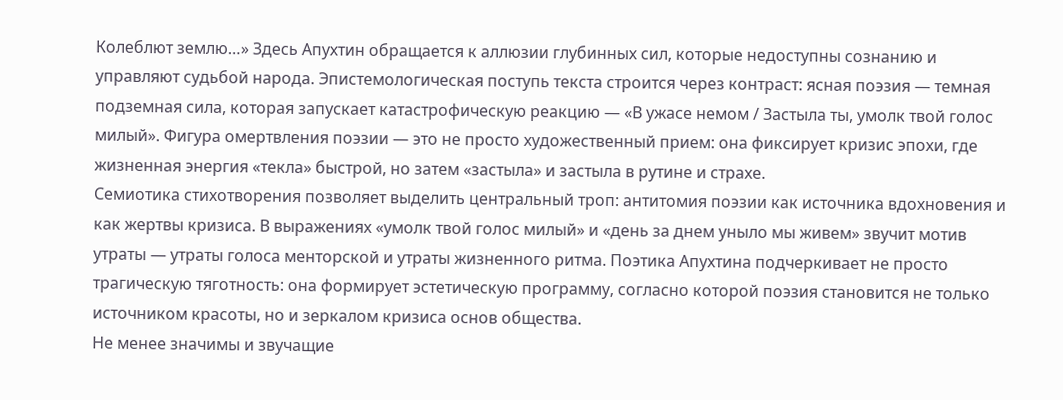Колеблют землю…» Здесь Апухтин обращается к аллюзии глубинных сил, которые недоступны сознанию и управляют судьбой народа. Эпистемологическая поступь текста строится через контраст: ясная поэзия — темная подземная сила, которая запускает катастрофическую реакцию — «В ужасе немом / Застыла ты, умолк твой голос милый». Фигура омертвления поэзии — это не просто художественный прием: она фиксирует кризис эпохи, где жизненная энергия «текла» быстрой, но затем «застыла» и застыла в рутине и страхе.
Семиотика стихотворения позволяет выделить центральный троп: антитомия поэзии как источника вдохновения и как жертвы кризиса. В выражениях «умолк твой голос милый» и «день за днем уныло мы живем» звучит мотив утраты — утраты голоса менторской и утраты жизненного ритма. Поэтика Апухтина подчеркивает не просто трагическую тяготность: она формирует эстетическую программу, согласно которой поэзия становится не только источником красоты, но и зеркалом кризиса основ общества.
Не менее значимы и звучащие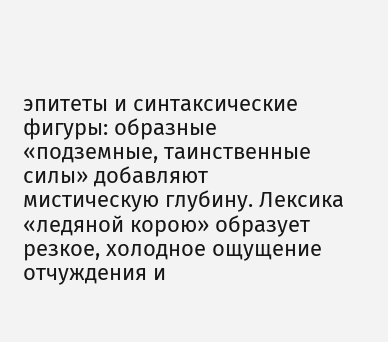эпитеты и синтаксические фигуры: образные «подземные, таинственные силы» добавляют мистическую глубину. Лексика «ледяной корою» образует резкое, холодное ощущение отчуждения и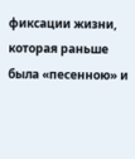фиксации жизни, которая раньше была «песенною» и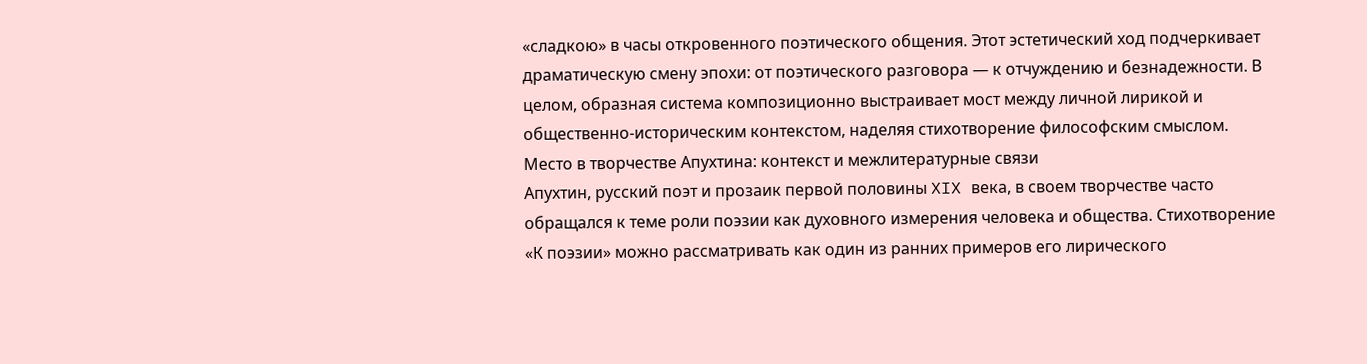«сладкою» в часы откровенного поэтического общения. Этот эстетический ход подчеркивает драматическую смену эпохи: от поэтического разговора — к отчуждению и безнадежности. В целом, образная система композиционно выстраивает мост между личной лирикой и общественно-историческим контекстом, наделяя стихотворение философским смыслом.
Место в творчестве Апухтина: контекст и межлитературные связи
Апухтин, русский поэт и прозаик первой половины XIX века, в своем творчестве часто обращался к теме роли поэзии как духовного измерения человека и общества. Стихотворение «К поэзии» можно рассматривать как один из ранних примеров его лирического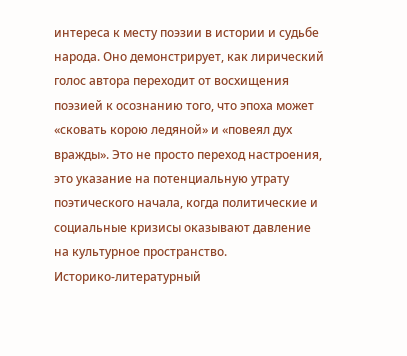интереса к месту поэзии в истории и судьбе народа. Оно демонстрирует, как лирический голос автора переходит от восхищения поэзией к осознанию того, что эпоха может «сковать корою ледяной» и «повеял дух вражды». Это не просто переход настроения, это указание на потенциальную утрату поэтического начала, когда политические и социальные кризисы оказывают давление на культурное пространство.
Историко-литературный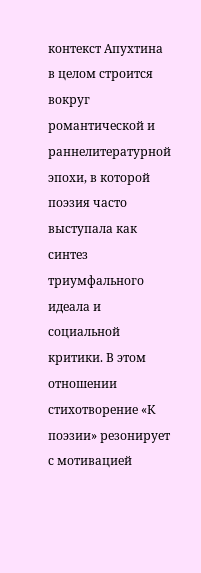контекст Апухтина в целом строится вокруг романтической и раннелитературной эпохи, в которой поэзия часто выступала как синтез триумфального идеала и социальной критики. В этом отношении стихотворение «К поэзии» резонирует с мотивацией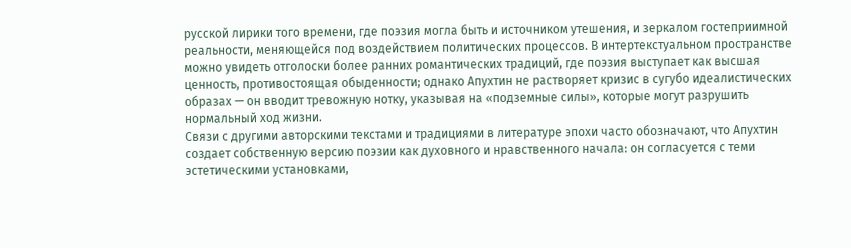русской лирики того времени, где поэзия могла быть и источником утешения, и зеркалом гостеприимной реальности, меняющейся под воздействием политических процессов. В интертекстуальном пространстве можно увидеть отголоски более ранних романтических традиций, где поэзия выступает как высшая ценность, противостоящая обыденности; однако Апухтин не растворяет кризис в сугубо идеалистических образах — он вводит тревожную нотку, указывая на «подземные силы», которые могут разрушить нормальный ход жизни.
Связи с другими авторскими текстами и традициями в литературе эпохи часто обозначают, что Апухтин создает собственную версию поэзии как духовного и нравственного начала: он согласуется с теми эстетическими установками,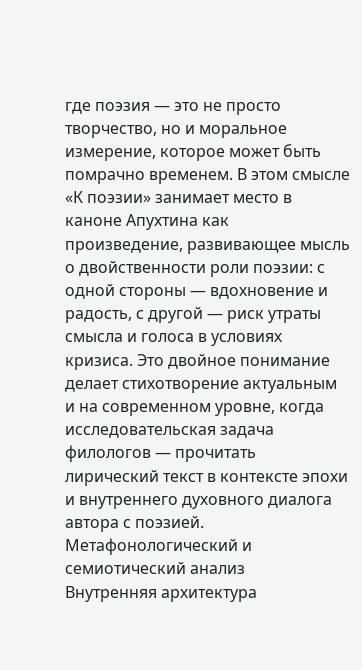где поэзия — это не просто творчество, но и моральное измерение, которое может быть помрачно временем. В этом смысле «К поэзии» занимает место в каноне Апухтина как произведение, развивающее мысль о двойственности роли поэзии: с одной стороны — вдохновение и радость, с другой — риск утраты смысла и голоса в условиях кризиса. Это двойное понимание делает стихотворение актуальным и на современном уровне, когда исследовательская задача филологов — прочитать лирический текст в контексте эпохи и внутреннего духовного диалога автора с поэзией.
Метафонологический и семиотический анализ
Внутренняя архитектура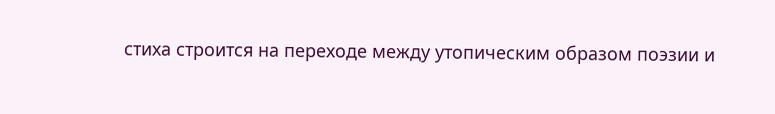стиха строится на переходе между утопическим образом поэзии и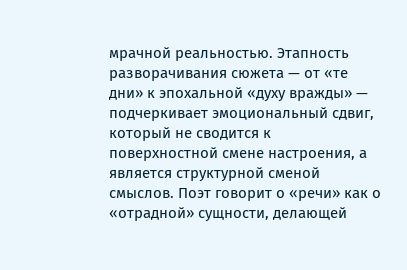мрачной реальностью. Этапность разворачивания сюжета — от «те дни» к эпохальной «духу вражды» — подчеркивает эмоциональный сдвиг, который не сводится к поверхностной смене настроения, а является структурной сменой смыслов. Поэт говорит о «речи» как о «отрадной» сущности, делающей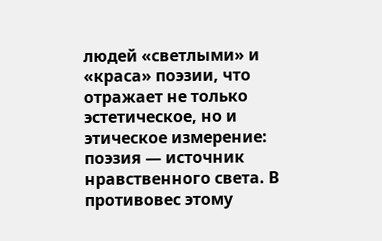людей «светлыми» и «краса» поэзии, что отражает не только эстетическое, но и этическое измерение: поэзия — источник нравственного света. В противовес этому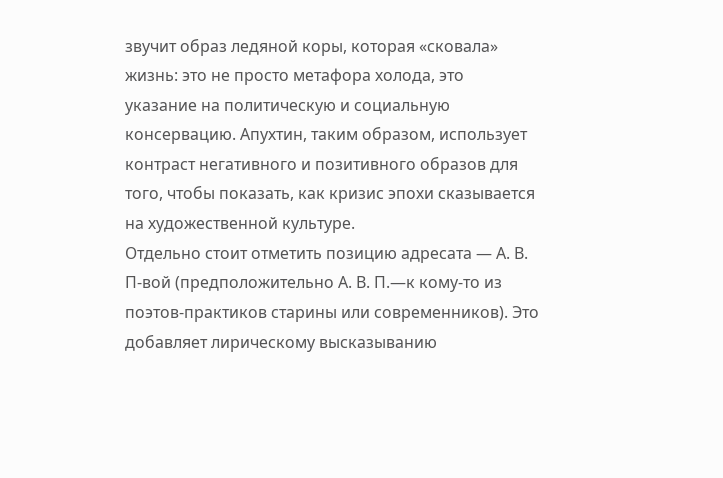звучит образ ледяной коры, которая «сковала» жизнь: это не просто метафора холода, это указание на политическую и социальную консервацию. Апухтин, таким образом, использует контраст негативного и позитивного образов для того, чтобы показать, как кризис эпохи сказывается на художественной культуре.
Отдельно стоит отметить позицию адресата — А. В. П-вой (предположительно А. В. П.—к кому-то из поэтов-практиков старины или современников). Это добавляет лирическому высказыванию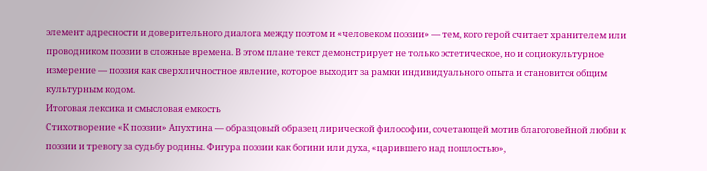элемент адресности и доверительного диалога между поэтом и «человеком поэзии» — тем, кого герой считает хранителем или проводником поэзии в сложные времена. В этом плане текст демонстрирует не только эстетическое, но и социокультурное измерение — поэзия как сверхличностное явление, которое выходит за рамки индивидуального опыта и становится общим культурным кодом.
Итоговая лексика и смысловая емкость
Стихотворение «К поэзии» Апухтина — образцовый образец лирической философии, сочетающей мотив благоговейной любви к поэзии и тревогу за судьбу родины. Фигура поэзии как богини или духа, «царившего над пошлостью»,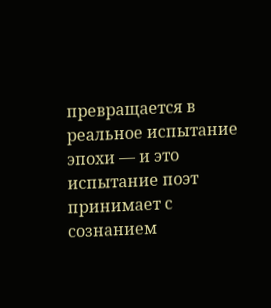превращается в реальное испытание эпохи — и это испытание поэт принимает с сознанием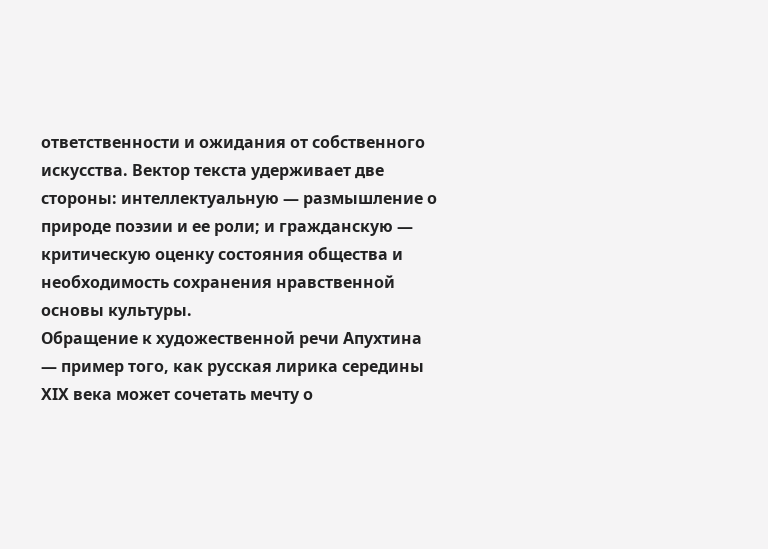ответственности и ожидания от собственного искусства. Вектор текста удерживает две стороны: интеллектуальную — размышление о природе поэзии и ее роли; и гражданскую — критическую оценку состояния общества и необходимость сохранения нравственной основы культуры.
Обращение к художественной речи Апухтина — пример того, как русская лирика середины XIX века может сочетать мечту о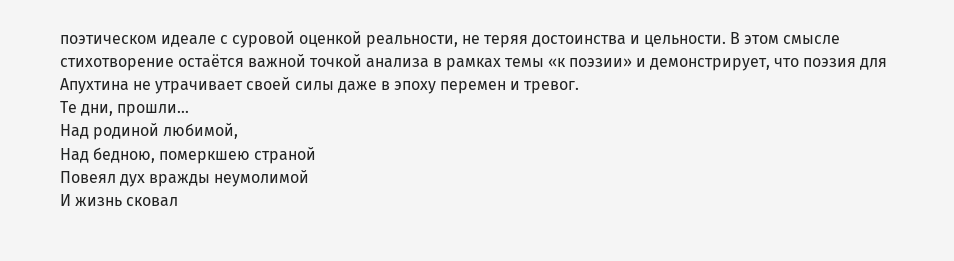поэтическом идеале с суровой оценкой реальности, не теряя достоинства и цельности. В этом смысле стихотворение остаётся важной точкой анализа в рамках темы «к поэзии» и демонстрирует, что поэзия для Апухтина не утрачивает своей силы даже в эпоху перемен и тревог.
Те дни, прошли…
Над родиной любимой,
Над бедною, померкшею страной
Повеял дух вражды неумолимой
И жизнь сковал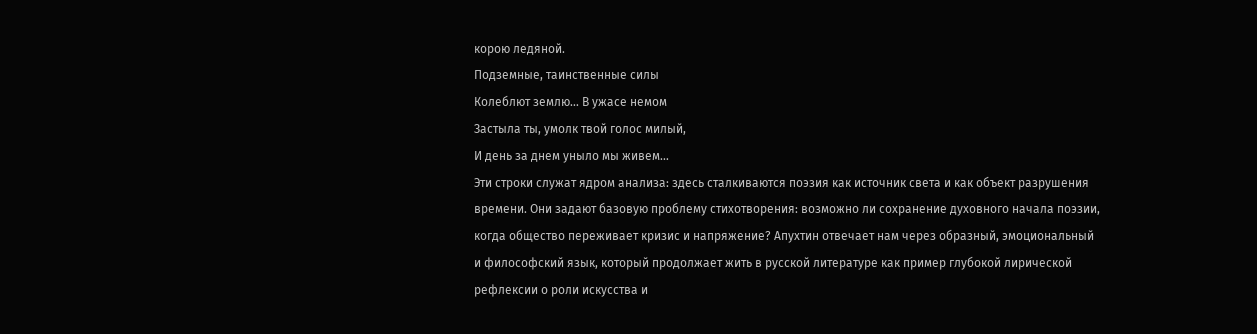корою ледяной.
Подземные, таинственные силы
Колеблют землю… В ужасе немом
Застыла ты, умолк твой голос милый,
И день за днем уныло мы живем…
Эти строки служат ядром анализа: здесь сталкиваются поэзия как источник света и как объект разрушения времени. Они задают базовую проблему стихотворения: возможно ли сохранение духовного начала поэзии, когда общество переживает кризис и напряжение? Апухтин отвечает нам через образный, эмоциональный и философский язык, который продолжает жить в русской литературе как пример глубокой лирической рефлексии о роли искусства и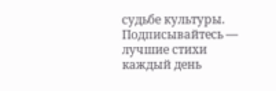судьбе культуры.
Подписывайтесь — лучшие стихи каждый день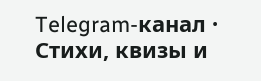Telegram-канал · Стихи, квизы и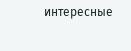интересные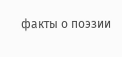факты о поэзии